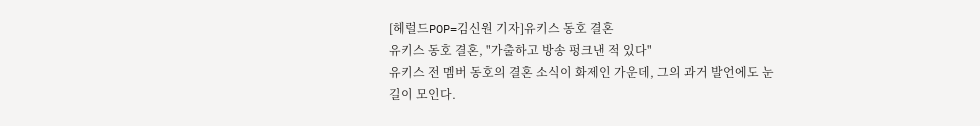[헤럴드POP=김신원 기자]유키스 동호 결혼
유키스 동호 결혼, "가출하고 방송 펑크낸 적 있다"
유키스 전 멤버 동호의 결혼 소식이 화제인 가운데, 그의 과거 발언에도 눈길이 모인다.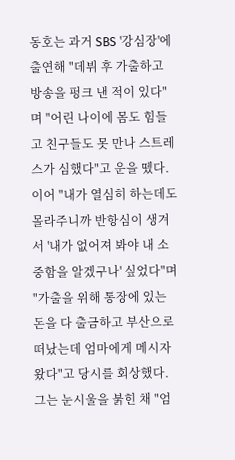동호는 과거 SBS '강심장'에 출연해 "데뷔 후 가출하고 방송을 펑크 낸 적이 있다"며 "어린 나이에 몸도 힘들고 친구들도 못 만나 스트레스가 심했다"고 운을 뗐다.
이어 "내가 열심히 하는데도 몰라주니까 반항심이 생겨서 '내가 없어져 봐야 내 소중함을 알겠구나' 싶었다"며 "가출을 위해 통장에 있는 돈을 다 출금하고 부산으로 떠났는데 엄마에게 메시자 왔다"고 당시를 회상했다.
그는 눈시울을 붉힌 채 "엄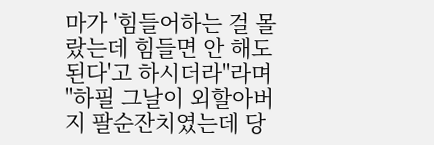마가 '힘들어하는 걸 몰랐는데 힘들면 안 해도 된다'고 하시더라"라며 "하필 그날이 외할아버지 팔순잔치였는데 당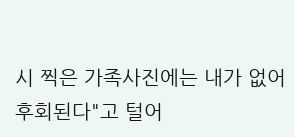시 찍은 가족사진에는 내가 없어 후회된다"고 털어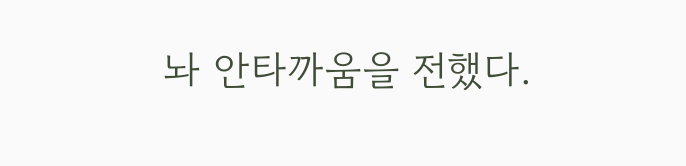놔 안타까움을 전했다.